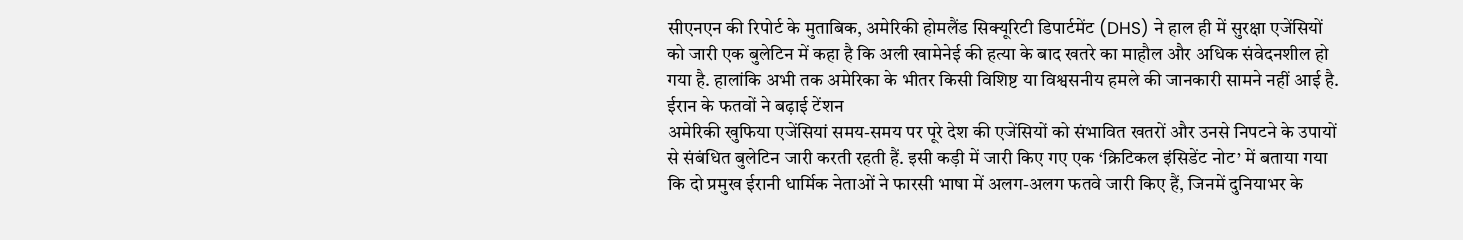सीएनएन की रिपोर्ट के मुताबिक, अमेरिकी होमलैंड सिक्यूरिटी डिपार्टमेंट (DHS) ने हाल ही में सुरक्षा एजेंसियों को जारी एक बुलेटिन में कहा है कि अली खामेनेई की हत्या के बाद खतरे का माहौल और अधिक संवेदनशील हो गया है. हालांकि अभी तक अमेरिका के भीतर किसी विशिष्ट या विश्वसनीय हमले की जानकारी सामने नहीं आई है.
ईरान के फतवों ने बढ़ाई टेंशन
अमेरिकी खुफिया एजेंसियां समय-समय पर पूरे देश की एजेंसियों को संभावित खतरों और उनसे निपटने के उपायों से संबंधित बुलेटिन जारी करती रहती हैं. इसी कड़ी में जारी किए गए एक ‘क्रिटिकल इंसिडेंट नोट’ में बताया गया कि दो प्रमुख ईरानी धार्मिक नेताओं ने फारसी भाषा में अलग-अलग फतवे जारी किए हैं, जिनमें दुनियाभर के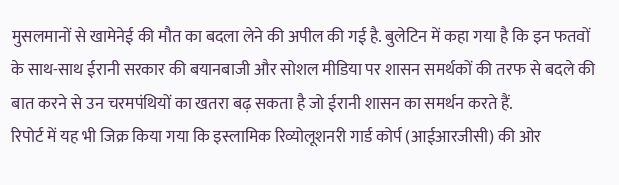मुसलमानों से खामेनेई की मौत का बदला लेने की अपील की गई है. बुलेटिन में कहा गया है कि इन फतवों के साथ-साथ ईरानी सरकार की बयानबाजी और सोशल मीडिया पर शासन समर्थकों की तरफ से बदले की बात करने से उन चरमपंथियों का खतरा बढ़ सकता है जो ईरानी शासन का समर्थन करते हैं.
रिपोर्ट में यह भी जिक्र किया गया कि इस्लामिक रिव्योलूशनरी गार्ड कोर्प (आईआरजीसी) की ओर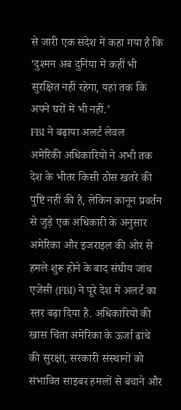से जारी एक संदेश में कहा गया है कि ‘दुश्मन अब दुनिया में कहीं भी सुरक्षित नहीं रहेगा, यहां तक कि अपने घरों में भी नहीं.’
FBI ने बढ़ाया अलर्ट लेवल
अमेरिकी अधिकारियों ने अभी तक देश के भीतर किसी ठोस खतरे की पुष्टि नहीं की है, लेकिन कानून प्रवर्तन से जुड़े एक अधिकारी के अनुसार अमेरिका और इजराइल की ओर से हमले शुरू होने के बाद संघीय जांच एजेंसी (FBI) ने पूरे देश में अलर्ट का स्तर बढ़ा दिया है. अधिकारियों की खास चिंता अमेरिका के ऊर्जा ढांचे की सुरक्षा, सरकारी संस्थानों को संभावित साइबर हमलों से बचाने और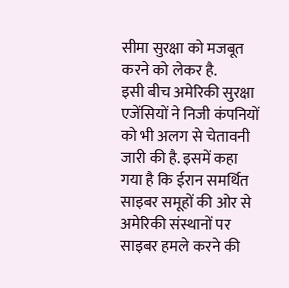सीमा सुरक्षा को मजबूत करने को लेकर है.
इसी बीच अमेरिकी सुरक्षा एजेंसियों ने निजी कंपनियों को भी अलग से चेतावनी जारी की है. इसमें कहा गया है कि ईरान समर्थित साइबर समूहों की ओर से अमेरिकी संस्थानों पर साइबर हमले करने की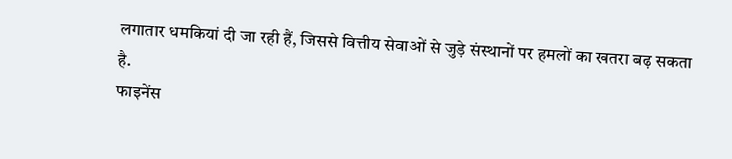लगातार धमकियां दी जा रही हैं, जिससे वित्तीय सेवाओं से जुड़े संस्थानों पर हमलों का खतरा बढ़ सकता है.
फाइनेंस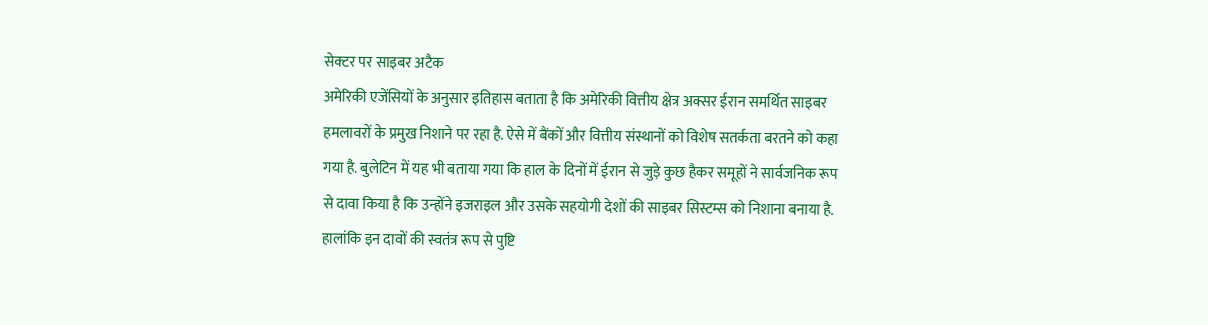सेक्टर पर साइबर अटैक
अमेरिकी एजेंसियों के अनुसार इतिहास बताता है कि अमेरिकी वित्तीय क्षेत्र अक्सर ईरान समर्थित साइबर हमलावरों के प्रमुख निशाने पर रहा है. ऐसे में बैंकों और वित्तीय संस्थानों को विशेष सतर्कता बरतने को कहा गया है. बुलेटिन में यह भी बताया गया कि हाल के दिनों में ईरान से जुड़े कुछ हैकर समूहों ने सार्वजनिक रूप से दावा किया है कि उन्होंने इजराइल और उसके सहयोगी देशों की साइबर सिस्टम्स को निशाना बनाया है. हालांकि इन दावों की स्वतंत्र रूप से पुष्टि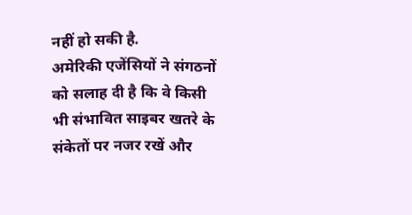नहीं हो सकी है.
अमेरिकी एजेंसियों ने संगठनों को सलाह दी है कि वे किसी भी संभावित साइबर खतरे के संकेतों पर नजर रखें और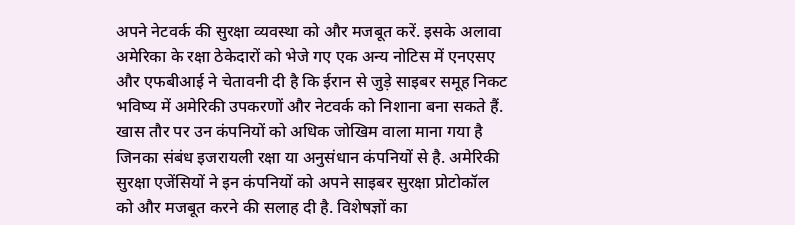अपने नेटवर्क की सुरक्षा व्यवस्था को और मजबूत करें. इसके अलावा अमेरिका के रक्षा ठेकेदारों को भेजे गए एक अन्य नोटिस में एनएसए और एफबीआई ने चेतावनी दी है कि ईरान से जुड़े साइबर समूह निकट भविष्य में अमेरिकी उपकरणों और नेटवर्क को निशाना बना सकते हैं.
खास तौर पर उन कंपनियों को अधिक जोखिम वाला माना गया है जिनका संबंध इजरायली रक्षा या अनुसंधान कंपनियों से है. अमेरिकी सुरक्षा एजेंसियों ने इन कंपनियों को अपने साइबर सुरक्षा प्रोटोकॉल को और मजबूत करने की सलाह दी है. विशेषज्ञों का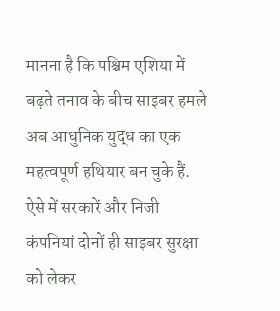मानना है कि पश्चिम एशिया में बढ़ते तनाव के बीच साइबर हमले अब आधुनिक युद्ध का एक महत्वपूर्ण हथियार बन चुके हैं. ऐसे में सरकारें और निजी कंपनियां दोनों ही साइबर सुरक्षा को लेकर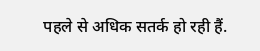पहले से अधिक सतर्क हो रही हैं.